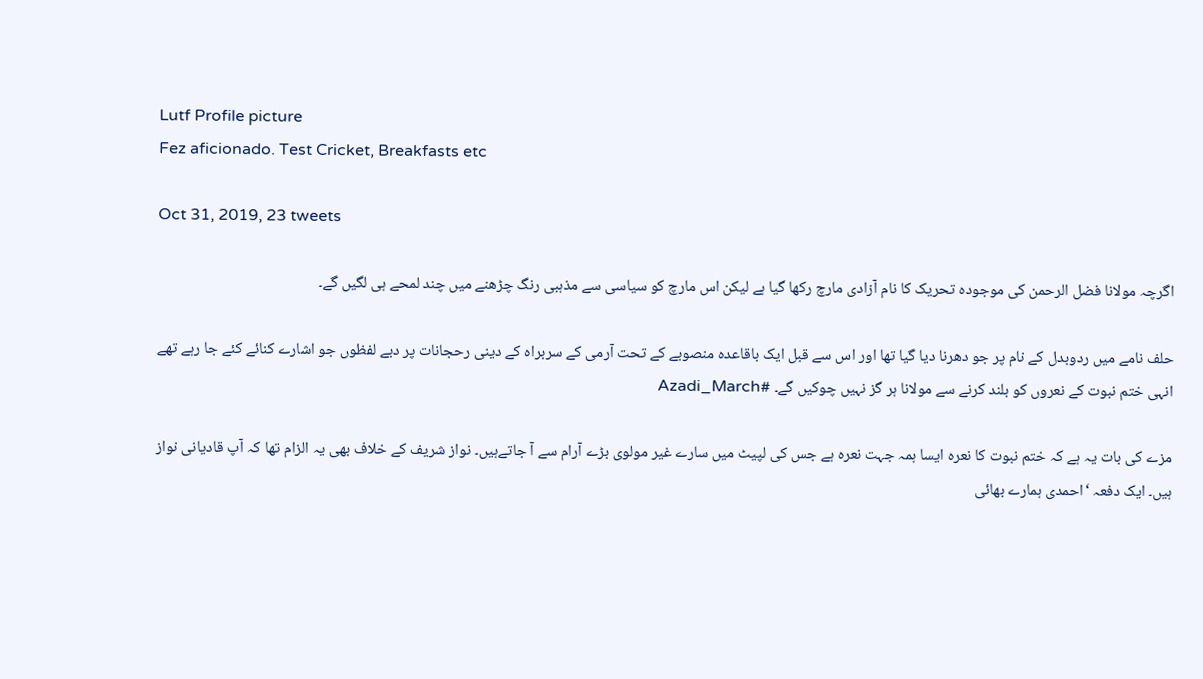Lutf Profile picture
Fez aficionado. Test Cricket, Breakfasts etc

Oct 31, 2019, 23 tweets

اگرچہ مولانا فضل الرحمن کی موجودہ تحریک کا نام آزادی مارچ رکھا گیا ہے لیکن اس مارچ کو سیاسی سے مذہبی رنگ چڑھنے میں چند لمحے ہی لگیں گے۔

حلف نامے میں ردوبدل کے نام پر جو دھرنا دیا گیا تھا اور اس سے قبل ایک باقاعدہ منصوبے کے تحت آرمی کے سربراہ کے دینی رحجانات پر دبے لفظوں جو اشارے کنائے کئے جا رہے تھے انہی ختم نبوت کے نعروں کو بلند کرنے سے مولانا ہر گز نہیں چوکیں گے۔ #Azadi_March

مزے کی بات یہ ہے کہ ختم نبوت کا نعرہ ایسا ہمہ جہت نعرہ ہے جس کی لپیٹ میں سارے غیر مولوی بڑے آرام سے آ جاتےہیں۔ نواز شریف کے خلاف بھی یہ الزام تھا کہ آپ قادیانی نواز ہیں۔ ایک دفعہ ‘احمدی ہمارے بھائی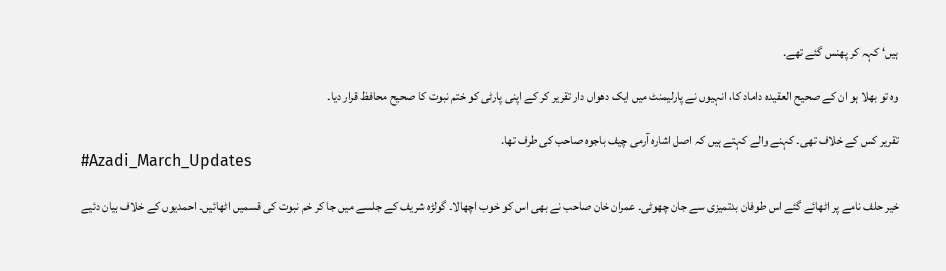ہیں‘ کہہ کر پھنس گئے تھے.

وہ تو بھلا ہو ان کے صحیح العقیدہ داماد کا، انہیوں نے پارلیمنٹ میں ایک دھواں دار تقریر کر کے اپنی پارٹی کو ختم نبوت کا صحیح محافظ قرار دیا۔

تقریر کس کے خلاف تھی۔ کہنے والے کہتے ہیں کہ اصل اشارہ آرمی چیف باجوہ صاحب کی طرف تھا.
#Azadi_March_Updates

خیر حلف نامے پر اٹھائے گئے اس طوفان بدتمیزی سے جان چھوٹی۔ عمران خان صاحب نے بھی اس کو خوب اچھالا۔ گولڑہ شریف کے جلسے میں جا کر خم نبوت کی قسمیں اٹھائیں۔ احمدیوں کے خلاف بیان دئیے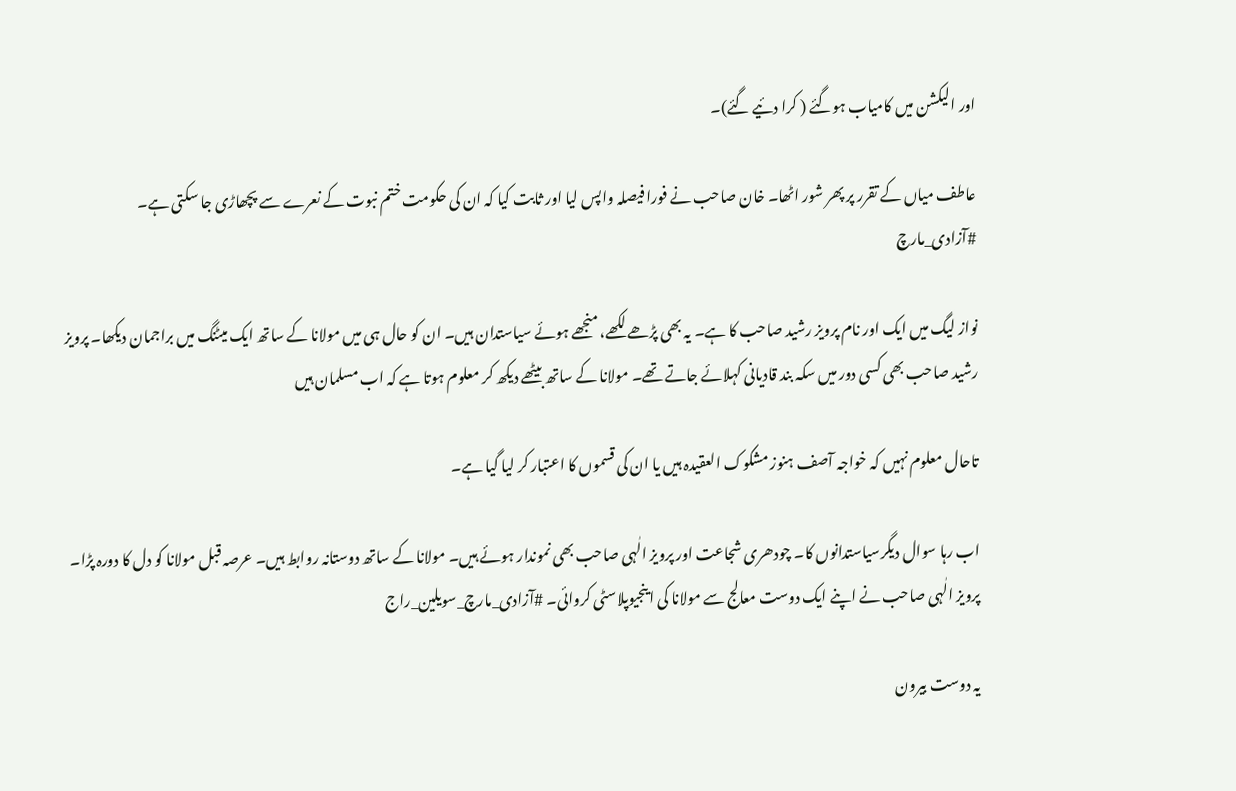اور الیکشن میں کامیاب ہوگئے ( کرا دئیے گئے)۔

عاطف میاں کے تقرر پر پھر شور اٹھا۔ خان صاحب نے فورا فیصلہ واپس لیا اور ثابت کیا کہ ان کی حکومت ختم نبوت کے نعرے سے پچھاڑی جا سکتی ہے۔
#آزادی_مارچ

نواز لیگ میں ایک اور نام پرویز رشید صاحب کا ہے۔ یہ بھی پڑھے لکھے، منجھے ہوئے سیاستدان ہیں۔ ان کو حال ہی میں مولانا کے ساتھ ایک میٹنگ میں براجمان دیکھا۔ پرویز رشید صاحب بھی کسی دور میں سکہ بند قادیانی کہلائے جاتے تھے۔ مولانا کے ساتھ بیٹھے دیکھ کر معلوم ہوتا ہے کہ اب مسلمان ہیں

تاحال معلوم نہیں کہ خواجہ آصف ہنوز مشکوک العقیدہ ہیں یا ان کی قسموں کا اعتبار کر لیا گیا ہے۔

اب رہا سوال دیگرسیاستدانوں کا۔ چودھری شجاعت اور پرویز الٰہی صاحب بھی نموندار ہوئے ہیں۔ مولانا کے ساتھ دوستانہ روابط ہیں۔ عرصہ قبل مولانا کو دل کا دورہ پڑا۔ پرویز الٰہی صاحب نے اپنے ایک دوست معالج سے مولانا کی اینجیوپلاسٹی کروائی۔ #آزادی_مارچ_سویلین_راج

یہ دوست بیرون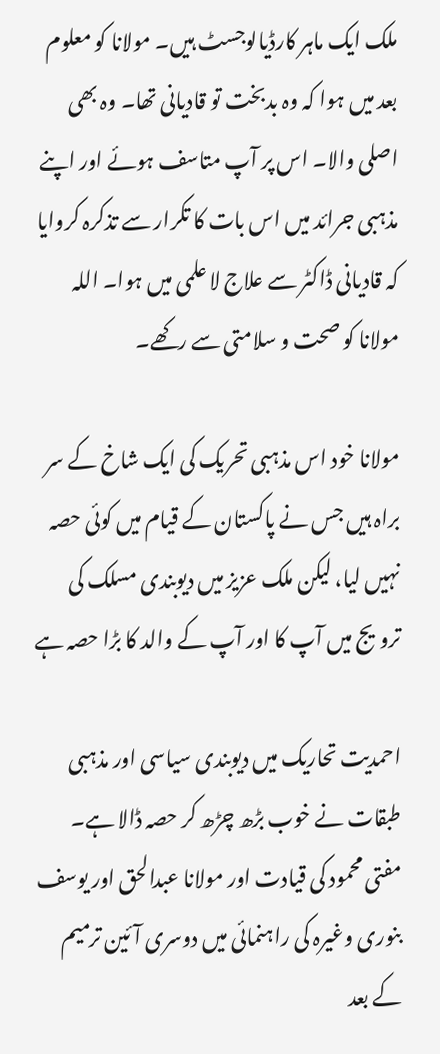ملک ایک ماہر کارڈیالوجسٹ ہیں۔ مولانا کو معلوم بعد میں ہوا کہ وہ بدبخت تو قادیانی تھا۔ وہ بھی اصلی والا۔ اس پر آپ متاسف ہوئے اور اپنے مذہبی جرائد میں اس بات کا تکرار سے تذکرہ کروایا کہ قادیانی ڈاکٹر سے علاج لا علمی میں ہوا۔ اللہ مولانا کو صحت و سلامتی سے رکھے۔

مولانا خود اس مذہبی تحریک کی ایک شاخ کے سر براہ ہیں جس نے پاکستان کے قیام میں کوئی حصہ نہیں لیا، لیکن ملک عزیز میں دیوبندی مسلک کی ترویج میں آپ کا اور آپ کے والد کا بڑا حصہ ہے

احمدیت تحاریک میں دیوبندی سیاسی اور مذہبی طبقات نے خوب بڑھ چڑھ کر حصہ ڈالا ہے۔ مفتی محمود کی قیادت اور مولانا عبدالحق اور یوسف بنوری وغیرہ کی راہنمائی میں دوسری آئین ترمیم کے بعد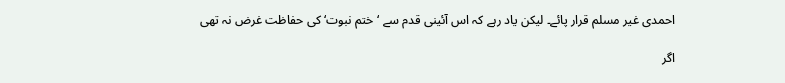احمدی غیر مسلم قرار پائے۔ لیکن یاد رہے کہ اس آئینی قدم سے ‘ختم نبوت‘ کی حفاظت غرض نہ تھی

اگر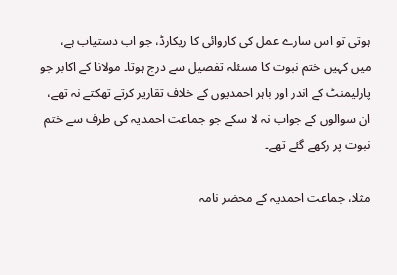ہوتی تو اس سارے عمل کی کاروائی کا ریکارڈ، جو اب دستیاب ہے، میں کہیں ختم نبوت کا مسئلہ تفصیل سے درج ہوتا۔ مولانا کے اکابر جو پارلیمنٹ کے اندر اور باہر احمدیوں کے خلاف تقاریر کرتے تھکتے نہ تھے، ان سوالوں کے جواب نہ لا سکے جو جماعت احمدیہ کی طرف سے ختم نبوت پر رکھے گئے تھے۔

مثلا، جماعت احمدیہ کے محضر نامہ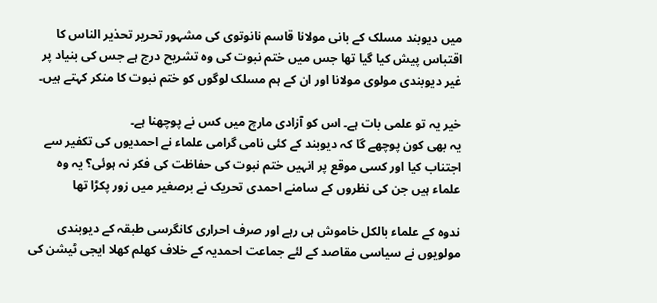میں دیوبند مسلک کے بانی مولانا قاسم نانوتوی کی مشہور تحریر تحذیر الناس کا اقتباس پیش کیا گیا تھا جس میں ختم نبوت کی وہ تشریح درج ہے جس کی بنیاد پر غیر دیوبندی مولوی مولانا اور ان کے ہم مسلک لوگوں کو ختم نبوت کا منکر کہتے ہیں۔

خیر یہ تو علمی بات ہے۔ اس کو آزادی مارچ میں کس نے پوچھنا ہے۔
یہ بھی کون پوچھے گا کہ دیوبند کے کئی نامی گرامی علماء نے احمدیوں کی تکفیر سے اجتناب کیا اور کسی موقع پر انہیں ختم نبوت کی حفاظت کی فکر نہ ہوئی؟ یہ وہ علماء ہیں جن کی نظروں کے سامنے احمدی تحریک نے برصغیر میں زور پکڑا تھا

ندوہ کے علماء بالکل خاموش ہی رہے اور صرف احراری کانگرسی طبقہ کے دیوبندی مولویوں نے سیاسی مقاصد کے لئے جماعت احمدیہ کے خلاف کھلم کھلا ایجی ٹیشن کی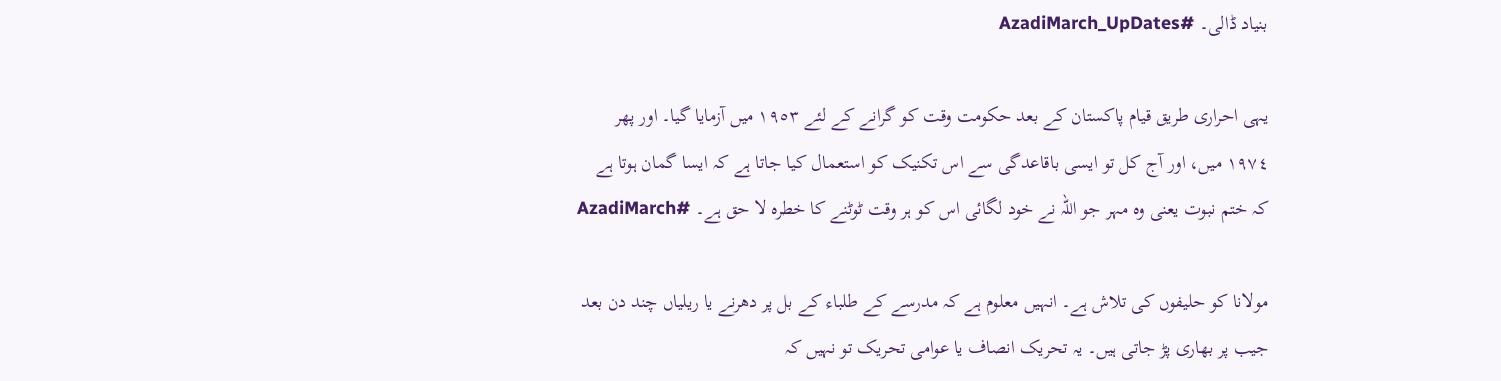بنیاد ڈالی۔ #AzadiMarch_UpDates

یہی احراری طریق قیام پاکستان کے بعد حکومت وقت کو گرانے کے لئے ١٩٥٣ میں آزمایا گیا۔ اور پھر ١٩٧٤ میں، اور آج کل تو ایسی باقاعدگی سے اس تکنیک کو استعمال کیا جاتا ہے کہ ایسا گمان ہوتا ہے کہ ختم نبوت یعنی وہ مہر جو اللہ نے خود لگائی اس کو ہر وقت ٹوٹنے کا خطرہ لا حق ہے۔ #AzadiMarch

مولانا کو حلیفوں کی تلاش ہے۔ انہیں معلوم ہے کہ مدرسے کے طلباء کے بل پر دھرنے یا ریلیاں چند دن بعد جیب پر بھاری پڑ جاتی ہیں۔ یہ تحریک انصاف یا عوامی تحریک تو نہیں کہ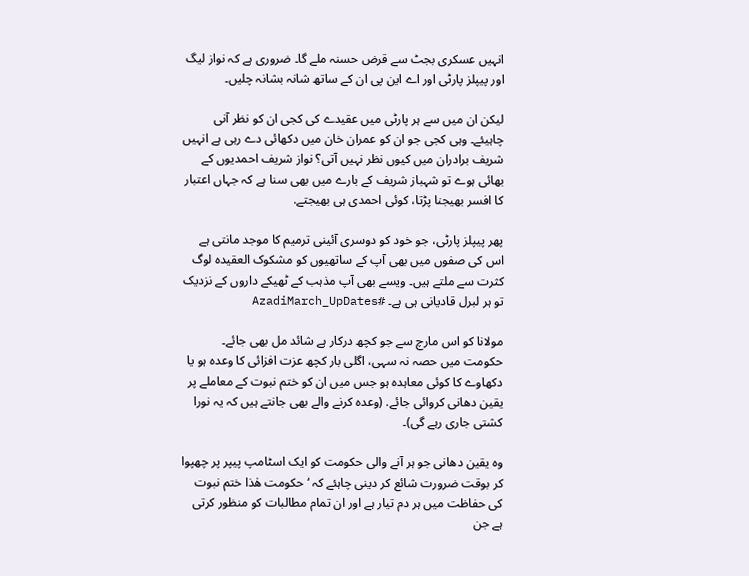انہیں عسکری بجٹ سے قرض حسنہ ملے گا۔ ضروری ہے کہ نواز لیگ اور پیپلز پارٹی اور اے این پی ان کے ساتھ شانہ بشانہ چلیں۔

لیکن ان میں سے ہر پارٹی میں عقیدے کی کجی ان کو نظر آنی چاہیئے۔ وہی کجی جو ان کو عمران خان میں دکھائی دے رہی ہے انہیں شریف برادران میں کیوں نظر نہیں آتی؟ نواز شریف احمدیوں کے بھائی ہوے تو شہباز شریف کے بارے میں بھی سنا ہے کہ جہاں اعتبار کا افسر بھیجنا پڑتا، کوئی احمدی ہی بھیجتے.

پھر پیپلز پارٹی، جو خود کو دوسری آئینی ترمیم کا موجد مانتی ہے اس کی صفوں میں بھی آپ کے ساتھیوں کو مشکوک العقیدہ لوگ کثرت سے ملتے ہیں۔ ویسے بھی آپ مذہب کے ٹھیکے داروں کے نزدیک تو ہر لبرل قادیانی ہی ہے۔ #AzadiMarch_UpDates

مولانا کو اس مارچ سے جو کچھ درکار ہے شائد مل بھی جائے۔ حکومت میں حصہ نہ سہی، اگلی بار کچھ عزت افزائی کا وعدہ ہو یا دکھاوے کا کوئی معاہدہ ہو جس میں ان کو ختم نبوت کے معاملے پر یقین دھانی کروائی جائے. (وعدہ کرنے والے بھی جانتے ہیں کہ یہ نورا کشتی جاری رہے گی)۔

وہ یقین دھانی جو ہر آنے والی حکومت کو ایک اسٹامپ پیپر پر چھپوا کر بوقت ضرورت شائع کر دینی چاہئے کہ ‘ حکومت ھٰذا ختم نبوت کی حفاظت میں ہر دم تیار ہے اور ان تمام مطالبات کو منظور کرتی ہے جن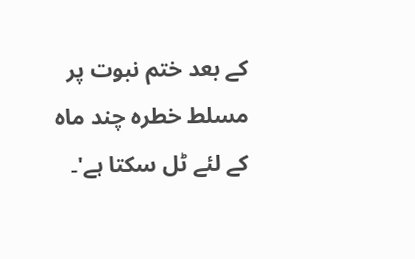کے بعد ختم نبوت پر مسلط خطرہ چند ماہ کے لئے ٹل سکتا ہے'۔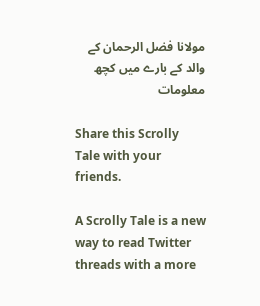مولانا فضل الرحمان کے والد کے بارے میں کچھ معلومات

Share this Scrolly Tale with your friends.

A Scrolly Tale is a new way to read Twitter threads with a more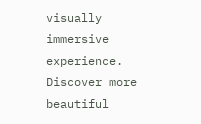visually immersive experience.
Discover more beautiful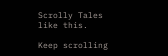Scrolly Tales like this.

Keep scrolling